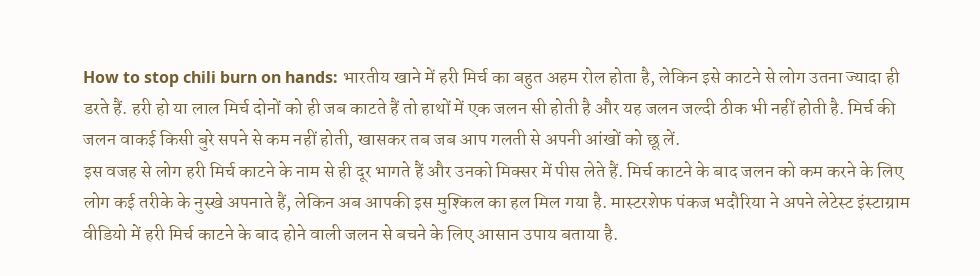How to stop chili burn on hands: भारतीय खाने में हरी मिर्च का बहुत अहम रोल होता है, लेकिन इसे काटने से लोग उतना ज्यादा ही डरते हैं. हरी हो या लाल मिर्च दोनों को ही जब काटते हैं तो हाथों में एक जलन सी होती है और यह जलन जल्दी ठीक भी नहीं होती है. मिर्च की जलन वाकई किसी बुरे सपने से कम नहीं होती, खासकर तब जब आप गलती से अपनी आंखों को छू लें.
इस वजह से लोग हरी मिर्च काटने के नाम से ही दूर भागते हैं और उनको मिक्सर में पीस लेते हैं. मिर्च काटने के बाद जलन को कम करने के लिए लोग कई तरीके के नुस्खे अपनाते हैं, लेकिन अब आपकी इस मुश्किल का हल मिल गया है. मास्टरशेफ पंकज भदौरिया ने अपने लेटेस्ट इंस्टाग्राम वीडियो में हरी मिर्च काटने के बाद होने वाली जलन से बचने के लिए आसान उपाय बताया है.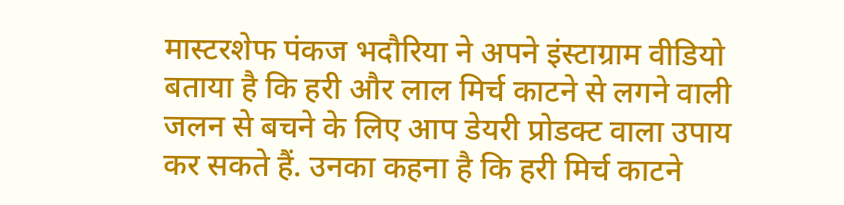मास्टरशेफ पंकज भदौरिया ने अपने इंस्टाग्राम वीडियो बताया है कि हरी और लाल मिर्च काटने से लगने वाली जलन से बचने के लिए आप डेयरी प्रोडक्ट वाला उपाय कर सकते हैं. उनका कहना है कि हरी मिर्च काटने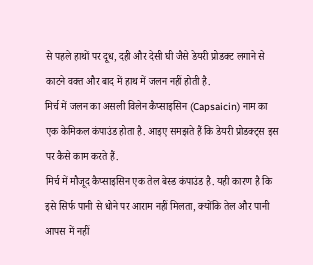से पहले हाथों पर दूध, दही और देसी घी जैसे डेयरी प्रोडक्ट लगाने से काटने वक्त और बाद में हाथ में जलन नहीं होती है.
मिर्च में जलन का असली विलेन कैप्साइसिन (Capsaicin) नाम का एक केमिकल कंपाउंड होता है. आइए समझते हैं कि डेयरी प्रोडक्ट्स इस पर कैसे काम करते हैं.
मिर्च में मौजूद कैप्साइसिन एक तेल बेस्ड कंपाउंड है. यही कारण है कि इसे सिर्फ पानी से धोने पर आराम नहीं मिलता, क्योंकि तेल और पानी आपस में नहीं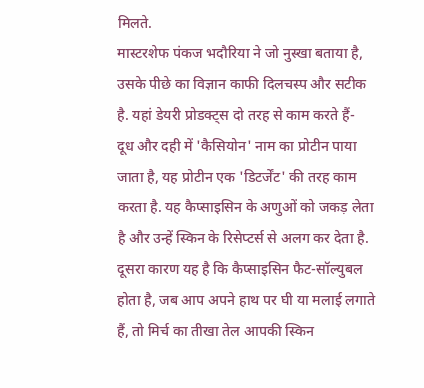मिलते.
मास्टरशेफ पंकज भदौरिया ने जो नुस्खा बताया है, उसके पीछे का विज्ञान काफी दिलचस्प और सटीक है. यहां डेयरी प्रोडक्ट्स दो तरह से काम करते हैं-
दूध और दही में 'कैसियोन' नाम का प्रोटीन पाया जाता है, यह प्रोटीन एक 'डिटर्जेंट' की तरह काम करता है. यह कैप्साइसिन के अणुओं को जकड़ लेता है और उन्हें स्किन के रिसेप्टर्स से अलग कर देता है.
दूसरा कारण यह है कि कैप्साइसिन फैट-सॉल्युबल होता है, जब आप अपने हाथ पर घी या मलाई लगाते हैं, तो मिर्च का तीखा तेल आपकी स्किन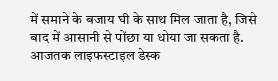में समाने के बजाय घी के साथ मिल जाता है, जिसे बाद में आसानी से पोंछा या धोया जा सकता है.
आजतक लाइफस्टाइल डेस्क